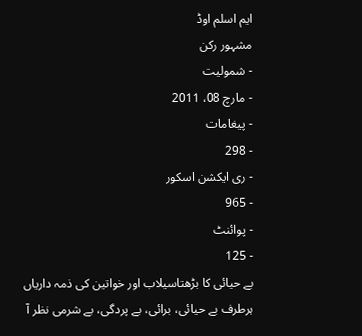ایم اسلم اوڈ
مشہور رکن
- شمولیت
- مارچ 08، 2011
- پیغامات
- 298
- ری ایکشن اسکور
- 965
- پوائنٹ
- 125
بے حیائی کا بڑھتاسیلاب اور خواتین کی ذمہ داریاں
ہرطرف بے حیائی، برائی، بے پردگی، بے شرمی نظر آ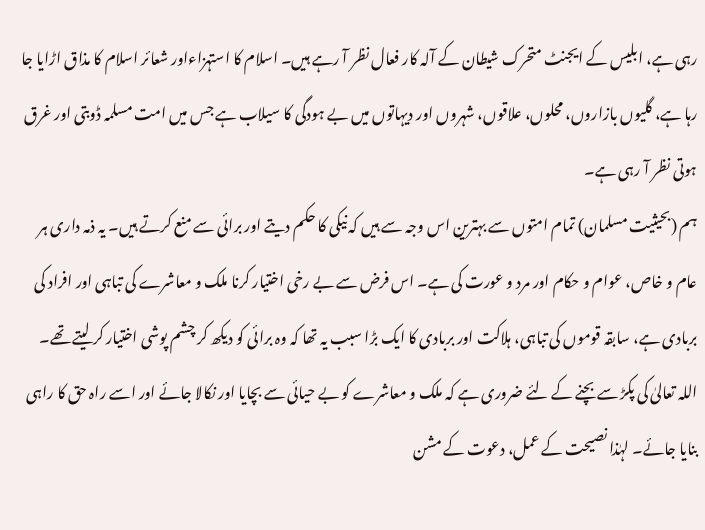رہی ہے، ابلیس کے ایجنٹ متحرک شیطان کے آلہ کار فعال نظر آ رہے ہیں۔ اسلام کا استہزاءاور شعائر اسلام کا مذاق اڑایا جا رہا ہے، گلیوں بازاروں، محلوں، علاقوں، شہروں اور دیہاتوں میں بے ہودگی کا سیلاب ہے جس میں امت مسلمہ ڈوبتی اور غرق ہوتی نظر آ رہی ہے۔
ہم (بحیثیت مسلمان) تمام امتوں سے بہترین اس وجہ سے ہیں کہ نیکی کا حکم دیتے اور برائی سے منع کرتے ہیں۔ یہ ذمہ داری ہر عام و خاص، عوام و حکام اور مرد و عورت کی ہے۔ اس فرض سے بے رخی اختیار کرنا ملک و معاشرے کی تباہی اور افراد کی بربادی ہے، سابقہ قوموں کی تباہی، ہلاکت اور بربادی کا ایک بڑا سبب یہ تھا کہ وہ برائی کو دیکھ کر چشم پوشی اختیار کر لیتے تھے۔ اللہ تعالیٰ کی پکڑ سے بچنے کے لئے ضروری ہے کہ ملک و معاشرے کو بے حیائی سے بچایا اور نکالا جائے اور اسے راہ حق کا راہی بنایا جائے۔ لہٰذا نصیحت کے عمل، دعوت کے مشن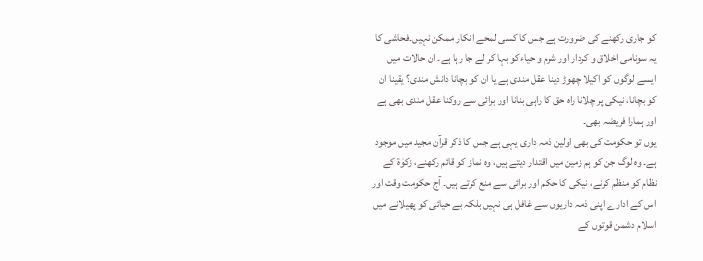کو جاری رکھنے کی ضرورت ہے جس کا کسی لمحے انکار ممکن نہیں۔فحاشی کا یہ سونامی اخلاق و کردار اور شرم و حیاءکو بہا کر لے جا رہا ہے۔ ان حالات میں ایسے لوگوں کو اکیلا چھوڑ دینا عقل مندی ہے یا ان کو بچانا دانش مندی؟ یقینا ان کو بچانا، نیکی پر چلانا راہ حق کا راہی بنانا اور برائی سے روکنا عقل مندی بھی ہے اور ہمارا فریضہ بھی۔
یوں تو حکومت کی بھی اولین ذمہ داری یہی ہے جس کا ذکر قرآن مجید میں موجود ہے۔ وہ لوگ جن کو ہم زمین میں اقتدار دیتے ہیں، وہ نماز کو قائم رکھنے، زکوٰة کے نظام کو منظم کرنے، نیکی کا حکم اور برائی سے منع کرتے ہیں۔ آج حکومت وقت اور اس کے ادارے اپنی ذمہ داریوں سے غافل ہی نہیں بلکہ بے حیائی کو پھیلانے میں اسلام دشمن قوتوں کے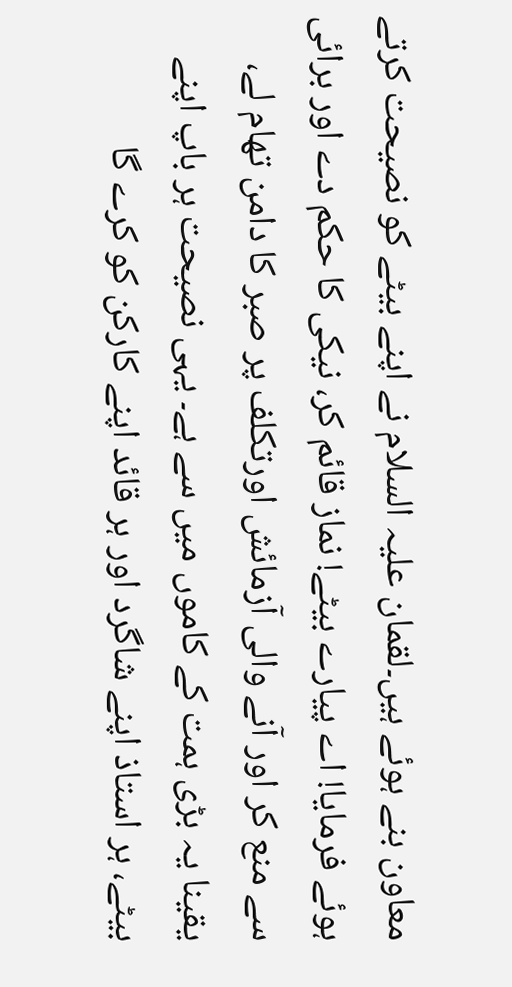معاون بنے ہوئے ہیں۔لقمان علیہ السلام نے اپنے بیٹے کو نصیحت کرتے ہوئے فرمایا! اے پیارے بیٹے! نماز قائم کر، نیکی کا حکم دے اور برائی سے منع کر اور آنے والی آزمائش اورتکلف پر صبر کا دامن تھام لے، یقینا یہ بڑی ہمت کے کاموں میں سے ہے۔ یہی نصیحت ہر باپ اپنے بیٹے، ہر استاذ اپنے شاگرد اور ہر قائد اپنے کارکن کو کرے گا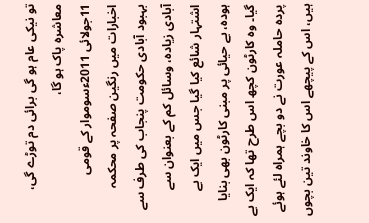تو نیکی عام ہو گی برائی دم توڑے گی، معاشرہ پاک ہو گا،
11جولائی 2011ءسوموار کے قومی اخبارات میں رنگین صفحہ پر محکمہ بہبود آبادی حکومت پنجاب کی طرف سے آبادی زیادہ، وسائل کم کے بعنوان سے اشتہار شائع کیا گیا جس میں ایک بے ہودہ، بے حیائی پر مبنی کارٹون بھی بنایا گیا۔ وہ کارٹون کچھ اس طرح تھا کہ ایک بے پردہ حاملہ عورت نے دو بچے ہمراہ لئے ہوئے ہیں، اس کے پیچھے اس کا خاوند تین بچوں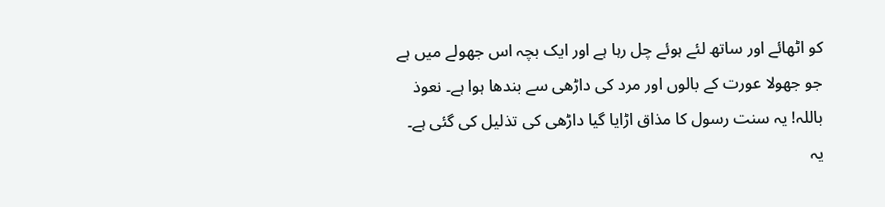کو اٹھائے اور ساتھ لئے ہوئے چل رہا ہے اور ایک بچہ اس جھولے میں ہے جو جھولا عورت کے بالوں اور مرد کی داڑھی سے بندھا ہوا ہے۔ نعوذ باللہ! یہ سنت رسول کا مذاق اڑایا گیا داڑھی کی تذلیل کی گئی ہے۔ یہ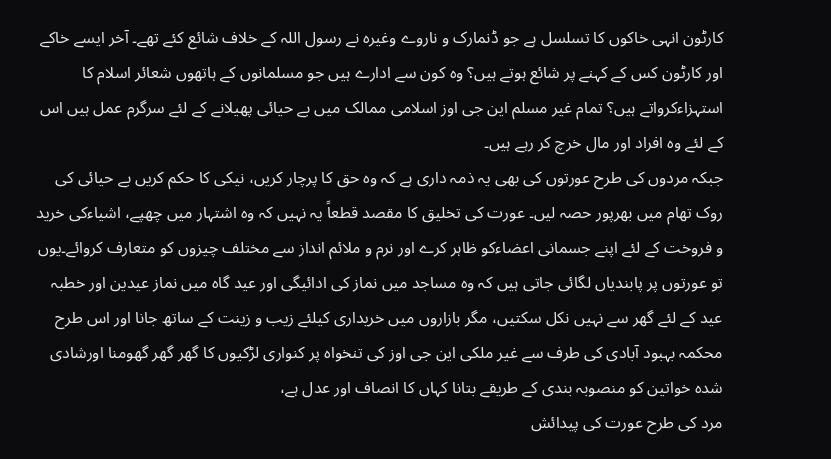کارٹون انہی خاکوں کا تسلسل ہے جو ڈنمارک و ناروے وغیرہ نے رسول اللہ کے خلاف شائع کئے تھے۔ آخر ایسے خاکے اور کارٹون کس کے کہنے پر شائع ہوتے ہیں؟ وہ کون سے ادارے ہیں جو مسلمانوں کے ہاتھوں شعائر اسلام کا استہزاءکرواتے ہیں؟ تمام غیر مسلم این جی اوز اسلامی ممالک میں بے حیائی پھیلانے کے لئے سرگرم عمل ہیں اس کے لئے وہ افراد اور مال خرچ کر رہے ہیں۔
جبکہ مردوں کی طرح عورتوں کی بھی یہ ذمہ داری ہے کہ وہ حق کا پرچار کریں، نیکی کا حکم کریں بے حیائی کی روک تھام میں بھرپور حصہ لیں۔ عورت کی تخلیق کا مقصد قطعاً یہ نہیں کہ وہ اشتہار میں چھپے، اشیاءکی خرید و فروخت کے لئے اپنے جسمانی اعضاءکو ظاہر کرے اور نرم و ملائم انداز سے مختلف چیزوں کو متعارف کروائے۔یوں تو عورتوں پر پابندیاں لگائی جاتی ہیں کہ وہ مساجد میں نماز کی ادائیگی اور عید گاہ میں نماز عیدین اور خطبہ عید کے لئے گھر سے نہیں نکل سکتیں، مگر بازاروں میں خریداری کیلئے زیب و زینت کے ساتھ جانا اور اس طرح محکمہ بہبود آبادی کی طرف سے غیر ملکی این جی اوز کی تنخواہ پر کنواری لڑکیوں کا گھر گھر گھومنا اورشادی شدہ خواتین کو منصوبہ بندی کے طریقے بتانا کہاں کا انصاف اور عدل ہے،
مرد کی طرح عورت کی پیدائش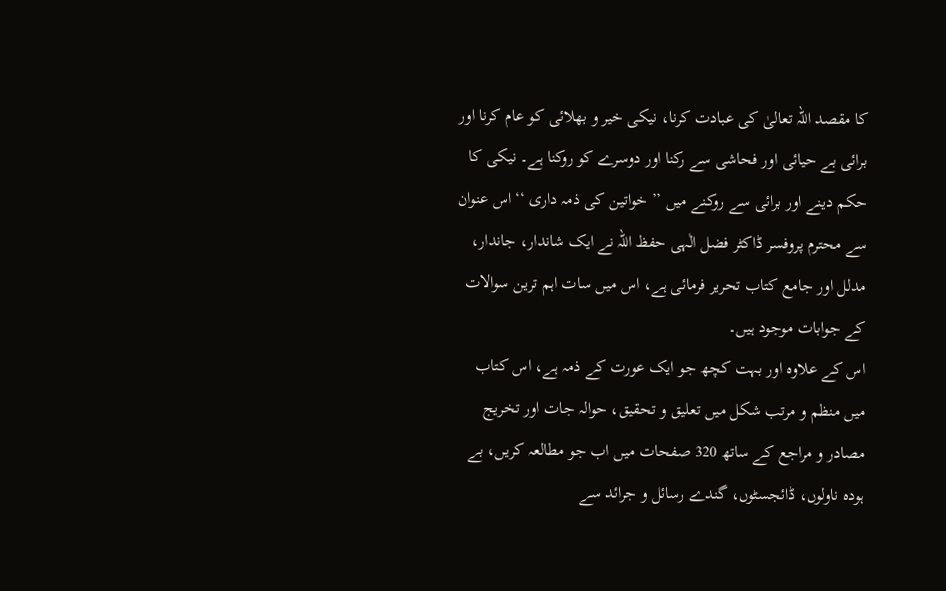کا مقصد اللہ تعالیٰ کی عبادت کرنا، نیکی خیر و بھلائی کو عام کرنا اور برائی بے حیائی اور فحاشی سے رکنا اور دوسرے کو روکنا ہے۔ نیکی کا حکم دینے اور برائی سے روکنے میں ’’ خواتین کی ذمہ داری ‘‘ اس عنوان سے محترم پروفسر ڈاکٹر فضل الٰہی حفظ اللہ نے ایک شاندار، جاندار، مدلل اور جامع کتاب تحریر فرمائی ہے، اس میں سات اہم ترین سوالات کے جوابات موجود ہیں۔
اس کے علاوہ اور بہت کچھ جو ایک عورت کے ذمہ ہے، اس کتاب میں منظم و مرتب شکل میں تعلیق و تحقیق، حوالہ جات اور تخریج مصادر و مراجع کے ساتھ 320 صفحات میں اب جو مطالعہ کریں، بے ہودہ ناولوں، ڈائجسٹوں، گندے رسائل و جرائد سے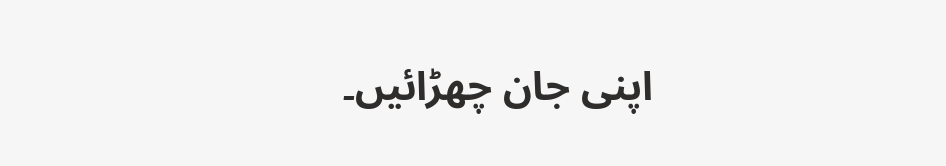اپنی جان چھڑائیں۔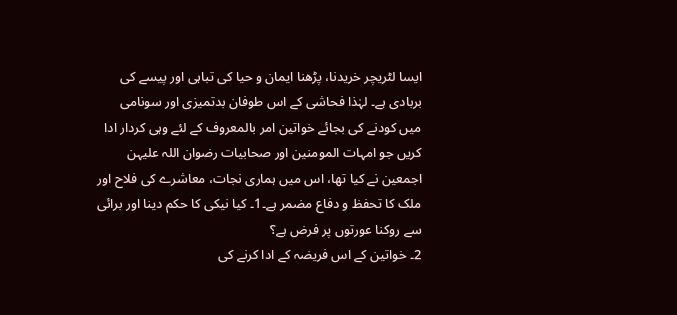ایسا لٹریچر خریدنا، پڑھنا ایمان و حیا کی تباہی اور پیسے کی بربادی ہے۔ لہٰذا فحاشی کے اس طوفان بدتمیزی اور سونامی میں کودنے کی بجائے خواتین امر بالمعروف کے لئے وہی کردار ادا کریں جو امہات المومنین اور صحابیات رضوان اللہ علیہن اجمعین نے کیا تھا، اس میں ہماری نجات، معاشرے کی فلاح اور ملک کا تحفظ و دفاع مضمر ہے۔1۔ کیا نیکی کا حکم دینا اور برائی سے روکنا عورتوں پر فرض ہے؟
2۔ خواتین کے اس فریضہ کے ادا کرنے کی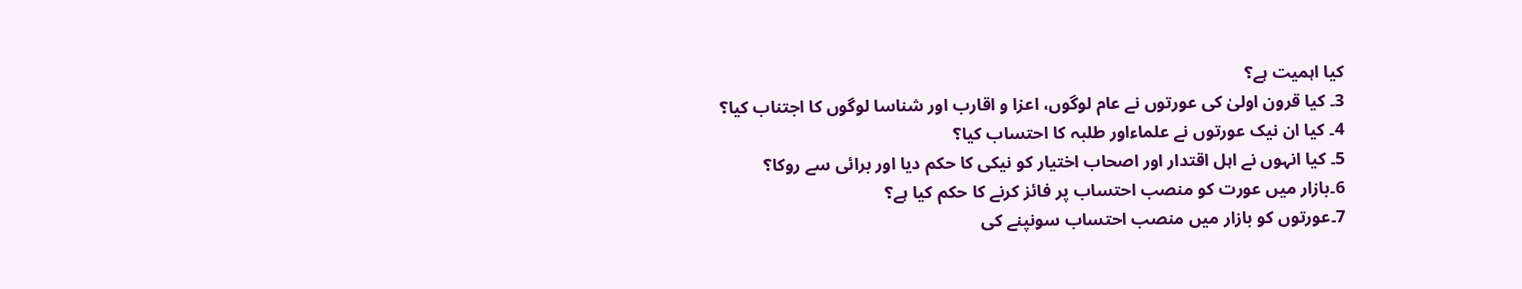کیا اہمیت ہے؟
3۔ کیا قرون اولیٰ کی عورتوں نے عام لوگوں، اعزا و اقارب اور شناسا لوگوں کا اجتناب کیا؟
4۔ کیا ان نیک عورتوں نے علماءاور طلبہ کا احتساب کیا؟
5۔ کیا انہوں نے اہل اقتدار اور اصحاب اختیار کو نیکی کا حکم دیا اور برائی سے روکا؟
6۔بازار میں عورت کو منصب احتساب پر فائز کرنے کا حکم کیا ہے؟
7۔عورتوں کو بازار میں منصب احتساب سونپنے کی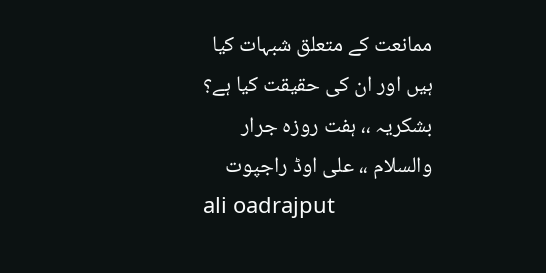ممانعت کے متعلق شبہات کیا ہیں اور ان کی حقیقت کیا ہے؟
بشکریہ ،، ہفت روزہ جرار
والسلام ،، علی اوڈ راجپوت
ali oadrajput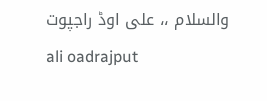والسلام ،، علی اوڈ راجپوت
ali oadrajput